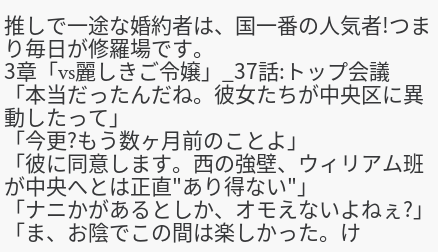推しで一途な婚約者は、国一番の人気者!つまり毎日が修羅場です。
3章「vs麗しきご令嬢」_37話:トップ会議
「本当だったんだね。彼女たちが中央区に異動したって」
「今更?もう数ヶ月前のことよ」
「彼に同意します。西の強壁、ウィリアム班が中央へとは正直"あり得ない"」
「ナニかがあるとしか、オモえないよねぇ?」
「ま、お陰でこの間は楽しかった。け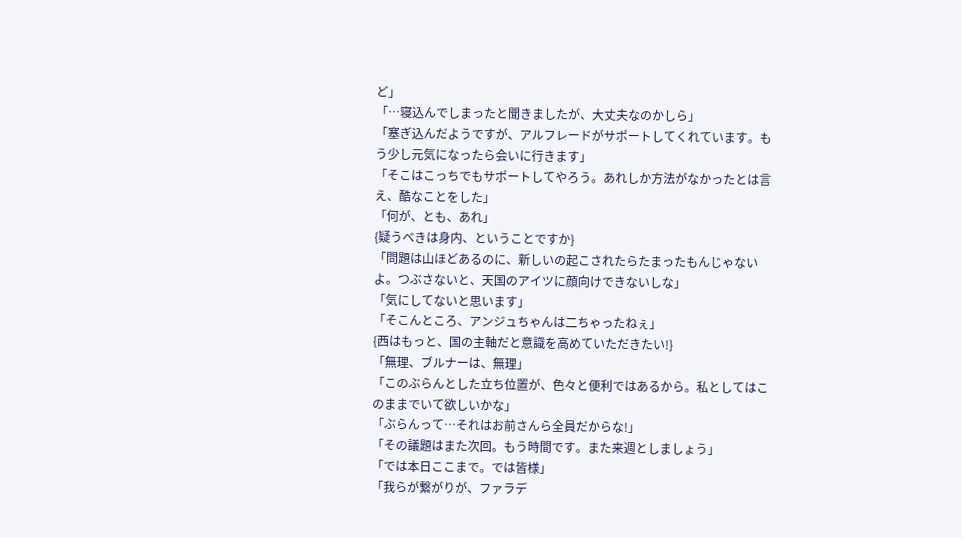ど」
「…寝込んでしまったと聞きましたが、大丈夫なのかしら」
「塞ぎ込んだようですが、アルフレードがサポートしてくれています。もう少し元気になったら会いに行きます」
「そこはこっちでもサポートしてやろう。あれしか方法がなかったとは言え、酷なことをした」
「何が、とも、あれ」
{疑うべきは身内、ということですか}
「問題は山ほどあるのに、新しいの起こされたらたまったもんじゃないよ。つぶさないと、天国のアイツに顔向けできないしな」
「気にしてないと思います」
「そこんところ、アンジュちゃんは二ちゃったねぇ」
{西はもっと、国の主軸だと意識を高めていただきたい!}
「無理、ブルナーは、無理」
「このぶらんとした立ち位置が、色々と便利ではあるから。私としてはこのままでいて欲しいかな」
「ぶらんって…それはお前さんら全員だからな!」
「その議題はまた次回。もう時間です。また来週としましょう」
「では本日ここまで。では皆様」
「我らが繋がりが、ファラデ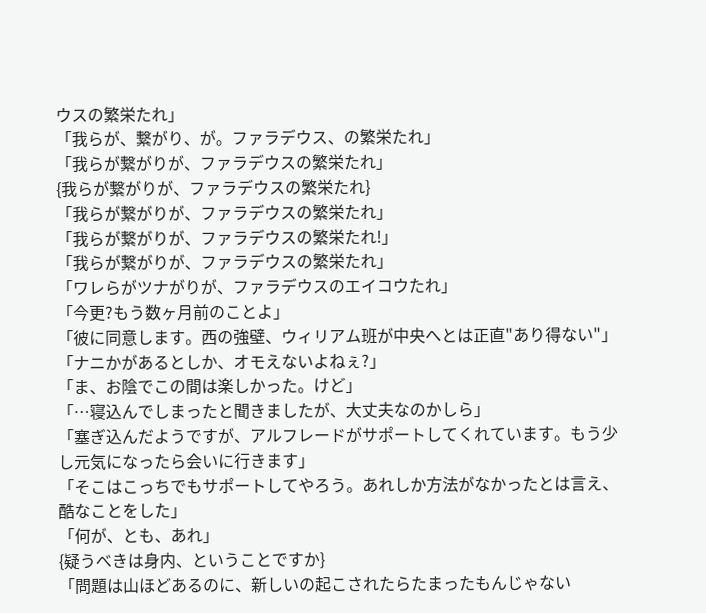ウスの繁栄たれ」
「我らが、繋がり、が。ファラデウス、の繁栄たれ」
「我らが繋がりが、ファラデウスの繁栄たれ」
{我らが繋がりが、ファラデウスの繁栄たれ}
「我らが繋がりが、ファラデウスの繁栄たれ」
「我らが繋がりが、ファラデウスの繁栄たれ!」
「我らが繋がりが、ファラデウスの繁栄たれ」
「ワレらがツナがりが、ファラデウスのエイコウたれ」
「今更?もう数ヶ月前のことよ」
「彼に同意します。西の強壁、ウィリアム班が中央へとは正直"あり得ない"」
「ナニかがあるとしか、オモえないよねぇ?」
「ま、お陰でこの間は楽しかった。けど」
「…寝込んでしまったと聞きましたが、大丈夫なのかしら」
「塞ぎ込んだようですが、アルフレードがサポートしてくれています。もう少し元気になったら会いに行きます」
「そこはこっちでもサポートしてやろう。あれしか方法がなかったとは言え、酷なことをした」
「何が、とも、あれ」
{疑うべきは身内、ということですか}
「問題は山ほどあるのに、新しいの起こされたらたまったもんじゃない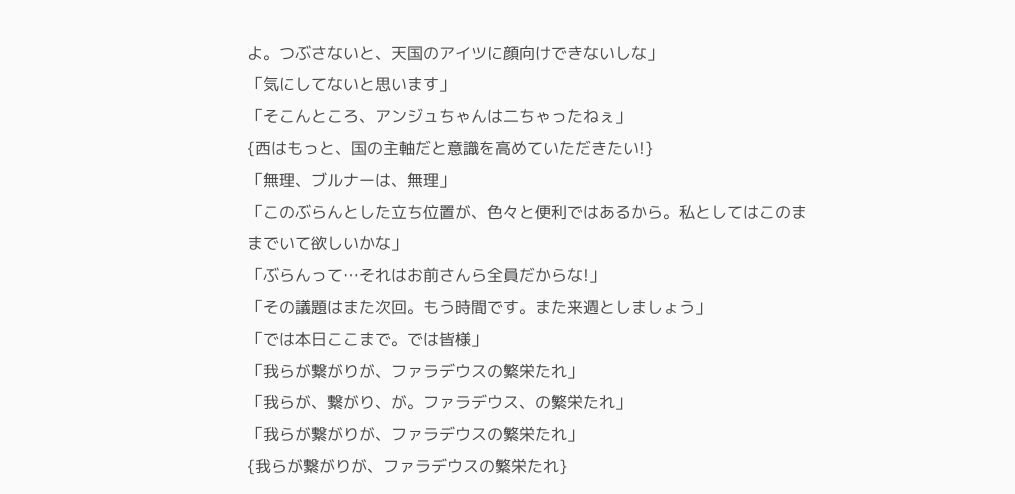よ。つぶさないと、天国のアイツに顔向けできないしな」
「気にしてないと思います」
「そこんところ、アンジュちゃんは二ちゃったねぇ」
{西はもっと、国の主軸だと意識を高めていただきたい!}
「無理、ブルナーは、無理」
「このぶらんとした立ち位置が、色々と便利ではあるから。私としてはこのままでいて欲しいかな」
「ぶらんって…それはお前さんら全員だからな!」
「その議題はまた次回。もう時間です。また来週としましょう」
「では本日ここまで。では皆様」
「我らが繋がりが、ファラデウスの繁栄たれ」
「我らが、繋がり、が。ファラデウス、の繁栄たれ」
「我らが繋がりが、ファラデウスの繁栄たれ」
{我らが繋がりが、ファラデウスの繁栄たれ}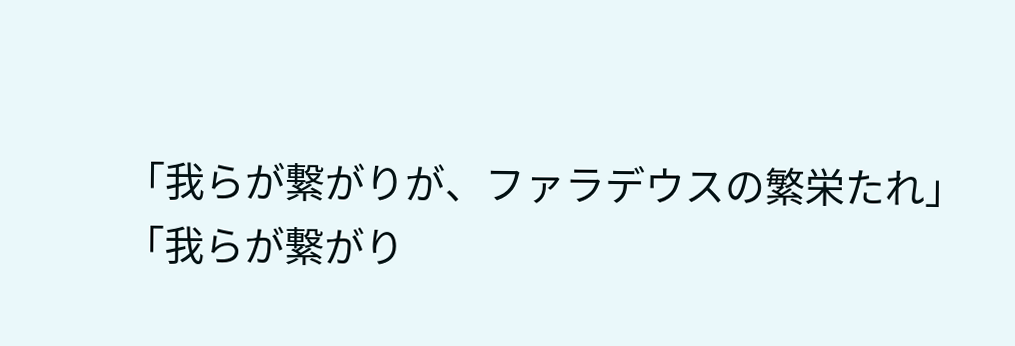「我らが繋がりが、ファラデウスの繁栄たれ」
「我らが繋がり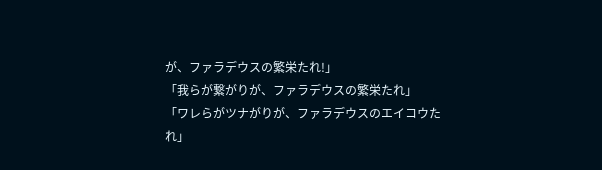が、ファラデウスの繁栄たれ!」
「我らが繋がりが、ファラデウスの繁栄たれ」
「ワレらがツナがりが、ファラデウスのエイコウたれ」